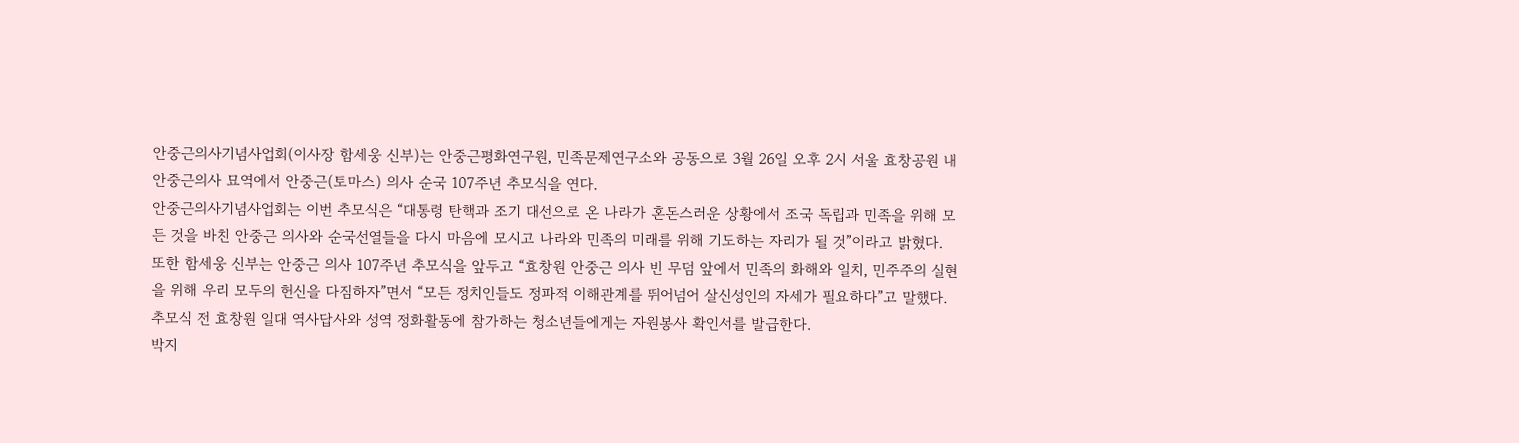안중근의사기념사업회(이사장 함세웅 신부)는 안중근평화연구원, 민족문제연구소와 공동으로 3월 26일 오후 2시 서울 효창공원 내 안중근의사 묘역에서 안중근(토마스) 의사 순국 107주년 추모식을 연다.
안중근의사기념사업회는 이번 추모식은 “대통령 탄핵과 조기 대선으로 온 나라가 혼돈스러운 상황에서 조국 독립과 민족을 위해 모든 것을 바친 안중근 의사와 순국선열들을 다시 마음에 모시고 나라와 민족의 미래를 위해 기도하는 자리가 될 것”이라고 밝혔다.
또한 함세웅 신부는 안중근 의사 107주년 추모식을 앞두고 “효창원 안중근 의사 빈 무덤 앞에서 민족의 화해와 일치, 민주주의 실현을 위해 우리 모두의 헌신을 다짐하자”면서 “모든 정치인들도 정파적 이해관계를 뛰어넘어 살신성인의 자세가 필요하다”고 말했다.
추모식 전 효창원 일대 역사답사와 성역 정화활동에 참가하는 청소년들에게는 자원봉사 확인서를 발급한다.
박지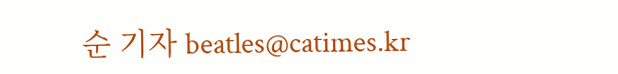순 기자 beatles@catimes.kr